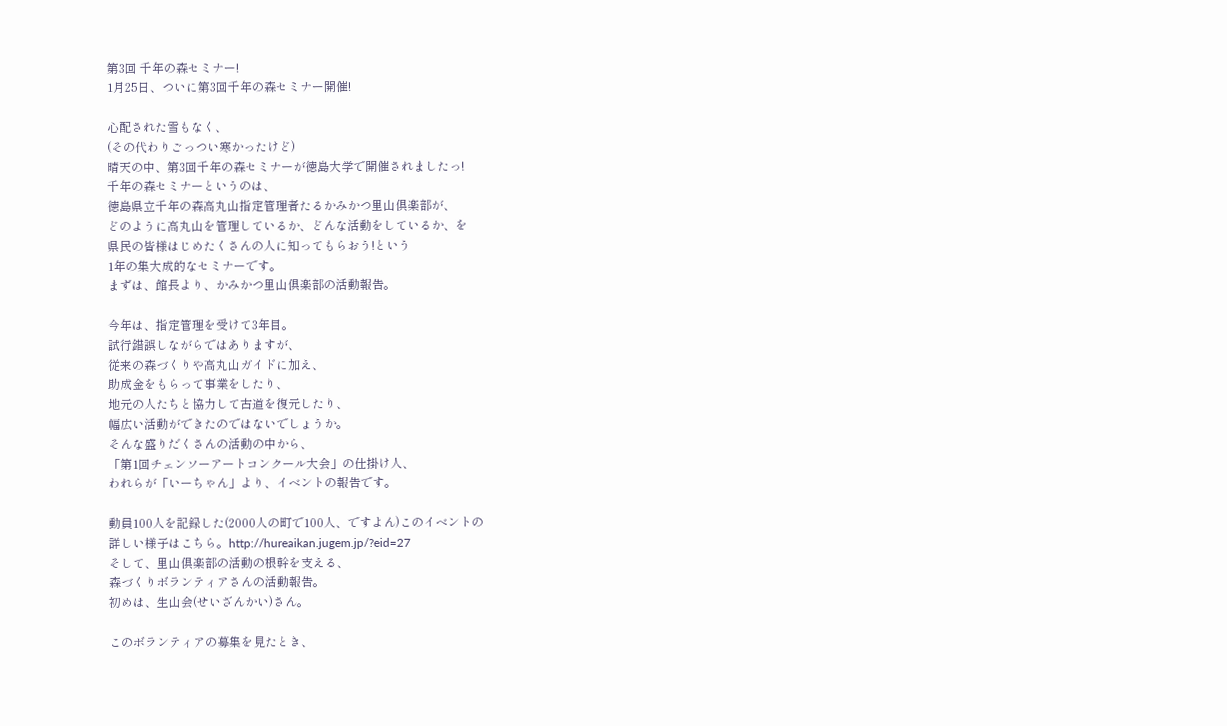第3回 千年の森セミナー!
1月25日、ついに第3回千年の森セミナー開催!

心配された雪もなく、
(その代わりごっつい寒かったけど)
晴天の中、第3回千年の森セミナーが徳島大学で開催されましたっ!
千年の森セミナーというのは、
徳島県立千年の森高丸山指定管理者たるかみかつ里山倶楽部が、
どのように高丸山を管理しているか、どんな活動をしているか、を
県民の皆様はじめたくさんの人に知ってもらおう!という
1年の集大成的なセミナーです。
まずは、館長より、かみかつ里山倶楽部の活動報告。

今年は、指定管理を受けて3年目。
試行錯誤しながらではありますが、
従来の森づくりや高丸山ガイドに加え、
助成金をもらって事業をしたり、
地元の人たちと協力して古道を復元したり、
幅広い活動ができたのではないでしょうか。
そんな盛りだくさんの活動の中から、
「第1回チェンソーアートコンクール大会」の仕掛け人、
われらが「いーちゃん」より、イベントの報告です。

動員100人を記録した(2000人の町で100人、ですよん)このイベントの
詳しい様子はこちら。http://hureaikan.jugem.jp/?eid=27
そして、里山倶楽部の活動の根幹を支える、
森づくりボランティアさんの活動報告。
初めは、生山会(せいざんかい)さん。

このボランティアの募集を見たとき、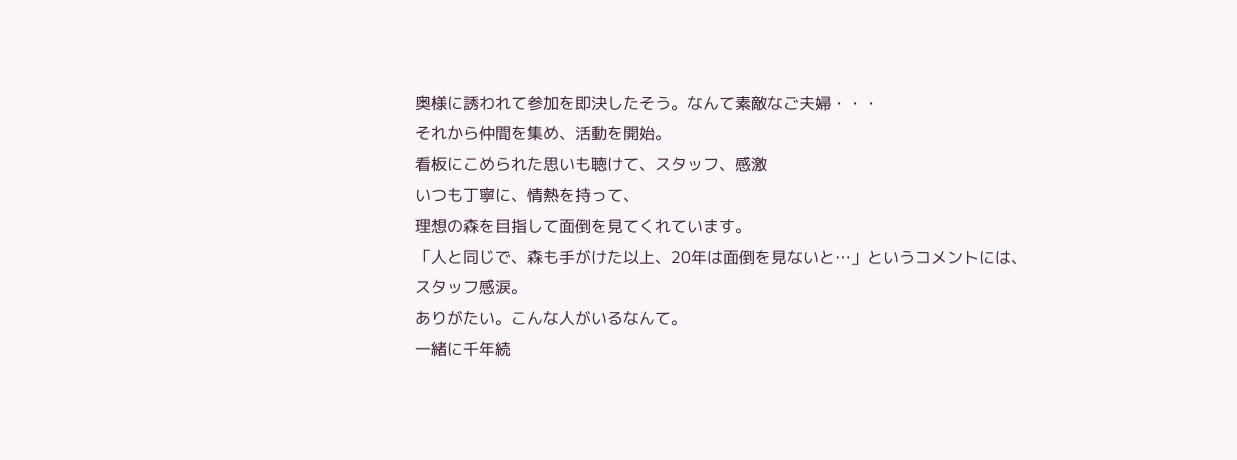奥様に誘われて参加を即決したそう。なんて素敵なご夫婦・・・
それから仲間を集め、活動を開始。
看板にこめられた思いも聴けて、スタッフ、感激
いつも丁寧に、情熱を持って、
理想の森を目指して面倒を見てくれています。
「人と同じで、森も手がけた以上、20年は面倒を見ないと…」というコメントには、
スタッフ感涙。
ありがたい。こんな人がいるなんて。
一緒に千年続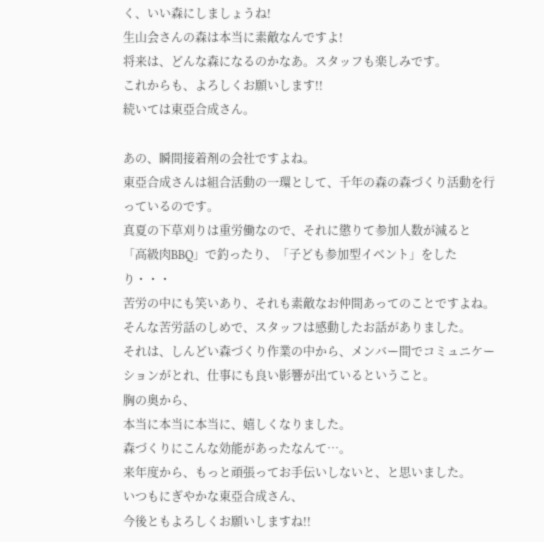く、いい森にしましょうね!
生山会さんの森は本当に素敵なんですよ!
将来は、どんな森になるのかなあ。スタッフも楽しみです。
これからも、よろしくお願いします!!
続いては東亞合成さん。

あの、瞬間接着剤の会社ですよね。
東亞合成さんは組合活動の一環として、千年の森の森づくり活動を行っているのです。
真夏の下草刈りは重労働なので、それに懲りて参加人数が減ると
「高級肉BBQ」で釣ったり、「子ども参加型イベント」をしたり・・・
苦労の中にも笑いあり、それも素敵なお仲間あってのことですよね。
そんな苦労話のしめで、スタッフは感動したお話がありました。
それは、しんどい森づくり作業の中から、メンバー間でコミュニケーションがとれ、仕事にも良い影響が出ているということ。
胸の奥から、
本当に本当に本当に、嬉しくなりました。
森づくりにこんな効能があったなんて…。
来年度から、もっと頑張ってお手伝いしないと、と思いました。
いつもにぎやかな東亞合成さん、
今後ともよろしくお願いしますね!!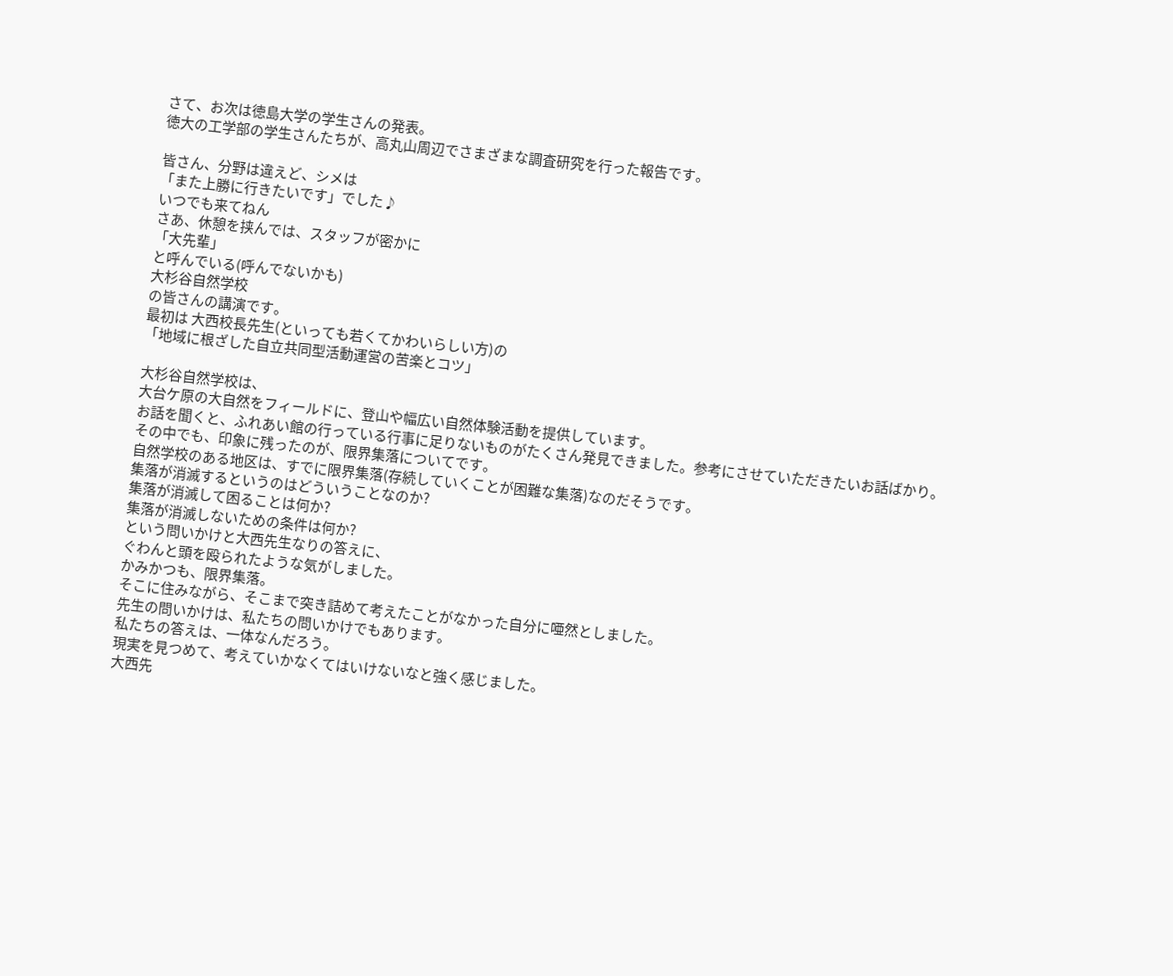さて、お次は徳島大学の学生さんの発表。
徳大の工学部の学生さんたちが、高丸山周辺でさまざまな調査研究を行った報告です。

皆さん、分野は違えど、シメは
「また上勝に行きたいです」でした♪
いつでも来てねん
さあ、休憩を挟んでは、スタッフが密かに
「大先輩」
と呼んでいる(呼んでないかも)
大杉谷自然学校
の皆さんの講演です。
最初は 大西校長先生(といっても若くてかわいらしい方)の
「地域に根ざした自立共同型活動運営の苦楽とコツ」

大杉谷自然学校は、
大台ケ原の大自然をフィールドに、登山や幅広い自然体験活動を提供しています。
お話を聞くと、ふれあい館の行っている行事に足りないものがたくさん発見できました。参考にさせていただきたいお話ばかり。
その中でも、印象に残ったのが、限界集落についてです。
自然学校のある地区は、すでに限界集落(存続していくことが困難な集落)なのだそうです。
集落が消滅するというのはどういうことなのか?
集落が消滅して困ることは何か?
集落が消滅しないための条件は何か?
という問いかけと大西先生なりの答えに、
ぐわんと頭を殴られたような気がしました。
かみかつも、限界集落。
そこに住みながら、そこまで突き詰めて考えたことがなかった自分に唖然としました。
先生の問いかけは、私たちの問いかけでもあります。
私たちの答えは、一体なんだろう。
現実を見つめて、考えていかなくてはいけないなと強く感じました。
大西先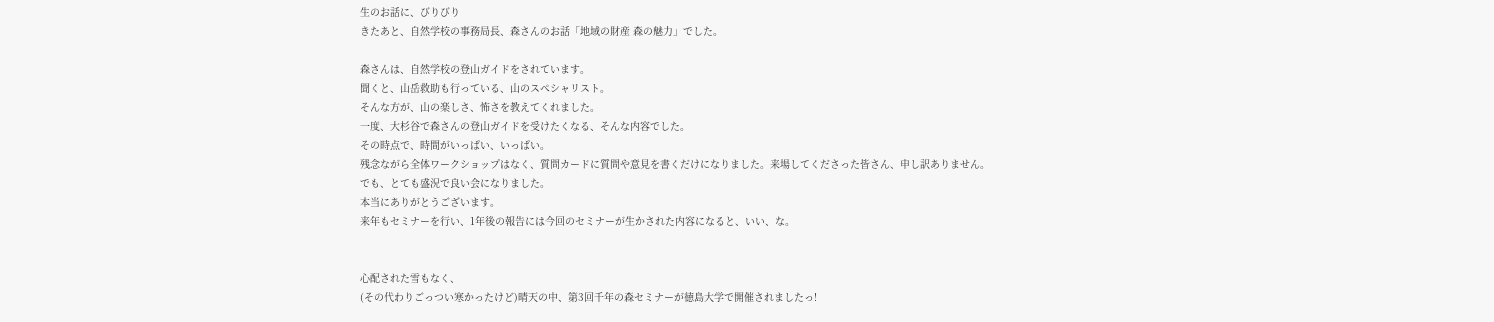生のお話に、びりびり
きたあと、自然学校の事務局長、森さんのお話「地域の財産 森の魅力」でした。

森さんは、自然学校の登山ガイドをされています。
聞くと、山岳救助も行っている、山のスペシャリスト。
そんな方が、山の楽しさ、怖さを教えてくれました。
一度、大杉谷で森さんの登山ガイドを受けたくなる、そんな内容でした。
その時点で、時間がいっぱい、いっぱい。
残念ながら全体ワークショップはなく、質問カードに質問や意見を書くだけになりました。来場してくださった皆さん、申し訳ありません。
でも、とても盛況で良い会になりました。
本当にありがとうございます。
来年もセミナーを行い、1年後の報告には今回のセミナーが生かされた内容になると、いい、な。


心配された雪もなく、
(その代わりごっつい寒かったけど)晴天の中、第3回千年の森セミナーが徳島大学で開催されましたっ!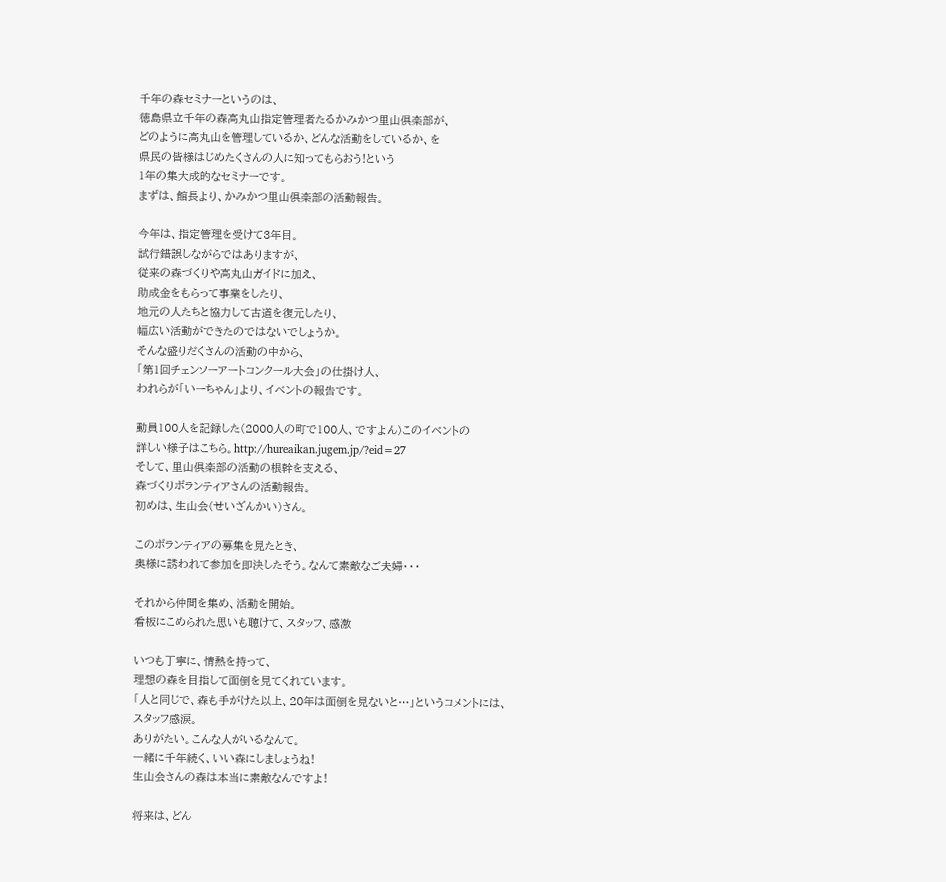千年の森セミナーというのは、
徳島県立千年の森高丸山指定管理者たるかみかつ里山倶楽部が、
どのように高丸山を管理しているか、どんな活動をしているか、を
県民の皆様はじめたくさんの人に知ってもらおう!という
1年の集大成的なセミナーです。
まずは、館長より、かみかつ里山倶楽部の活動報告。

今年は、指定管理を受けて3年目。
試行錯誤しながらではありますが、
従来の森づくりや高丸山ガイドに加え、
助成金をもらって事業をしたり、
地元の人たちと協力して古道を復元したり、
幅広い活動ができたのではないでしょうか。
そんな盛りだくさんの活動の中から、
「第1回チェンソーアートコンクール大会」の仕掛け人、
われらが「いーちゃん」より、イベントの報告です。

動員100人を記録した(2000人の町で100人、ですよん)このイベントの
詳しい様子はこちら。http://hureaikan.jugem.jp/?eid=27
そして、里山倶楽部の活動の根幹を支える、
森づくりボランティアさんの活動報告。
初めは、生山会(せいざんかい)さん。

このボランティアの募集を見たとき、
奥様に誘われて参加を即決したそう。なんて素敵なご夫婦・・・

それから仲間を集め、活動を開始。
看板にこめられた思いも聴けて、スタッフ、感激

いつも丁寧に、情熱を持って、
理想の森を目指して面倒を見てくれています。
「人と同じで、森も手がけた以上、20年は面倒を見ないと…」というコメントには、
スタッフ感涙。
ありがたい。こんな人がいるなんて。
一緒に千年続く、いい森にしましょうね!
生山会さんの森は本当に素敵なんですよ!

将来は、どん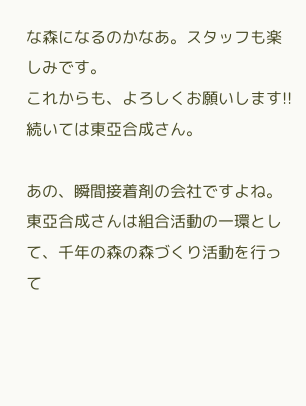な森になるのかなあ。スタッフも楽しみです。
これからも、よろしくお願いします!!
続いては東亞合成さん。

あの、瞬間接着剤の会社ですよね。
東亞合成さんは組合活動の一環として、千年の森の森づくり活動を行って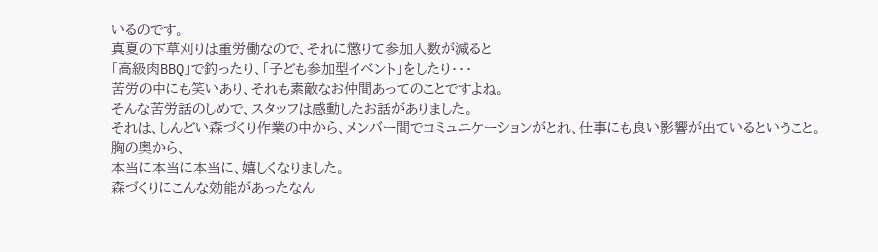いるのです。
真夏の下草刈りは重労働なので、それに懲りて参加人数が減ると
「高級肉BBQ」で釣ったり、「子ども参加型イベント」をしたり・・・
苦労の中にも笑いあり、それも素敵なお仲間あってのことですよね。
そんな苦労話のしめで、スタッフは感動したお話がありました。
それは、しんどい森づくり作業の中から、メンバー間でコミュニケーションがとれ、仕事にも良い影響が出ているということ。
胸の奥から、
本当に本当に本当に、嬉しくなりました。
森づくりにこんな効能があったなん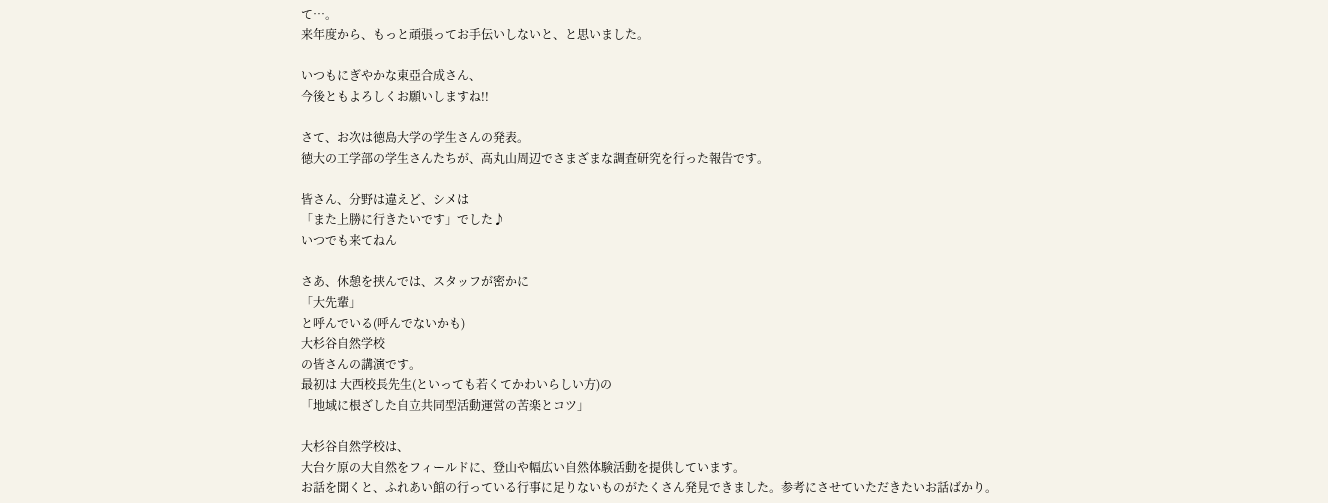て…。
来年度から、もっと頑張ってお手伝いしないと、と思いました。

いつもにぎやかな東亞合成さん、
今後ともよろしくお願いしますね!!

さて、お次は徳島大学の学生さんの発表。
徳大の工学部の学生さんたちが、高丸山周辺でさまざまな調査研究を行った報告です。

皆さん、分野は違えど、シメは
「また上勝に行きたいです」でした♪
いつでも来てねん

さあ、休憩を挟んでは、スタッフが密かに
「大先輩」
と呼んでいる(呼んでないかも)
大杉谷自然学校
の皆さんの講演です。
最初は 大西校長先生(といっても若くてかわいらしい方)の
「地域に根ざした自立共同型活動運営の苦楽とコツ」

大杉谷自然学校は、
大台ケ原の大自然をフィールドに、登山や幅広い自然体験活動を提供しています。
お話を聞くと、ふれあい館の行っている行事に足りないものがたくさん発見できました。参考にさせていただきたいお話ばかり。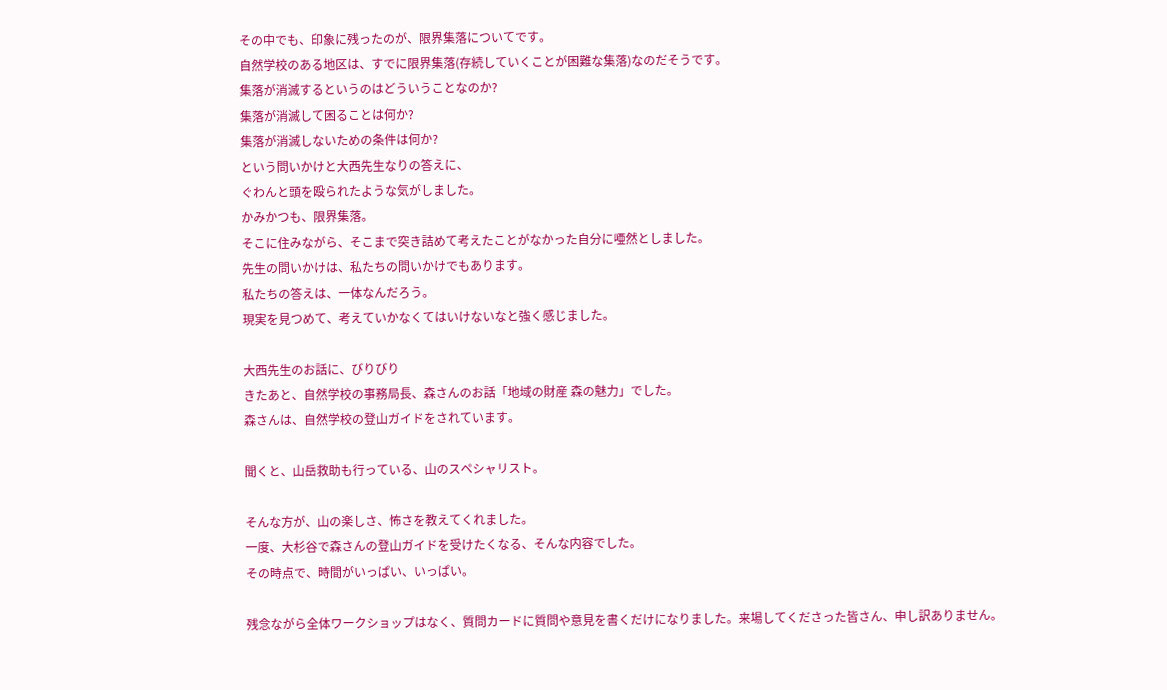その中でも、印象に残ったのが、限界集落についてです。
自然学校のある地区は、すでに限界集落(存続していくことが困難な集落)なのだそうです。
集落が消滅するというのはどういうことなのか?
集落が消滅して困ることは何か?
集落が消滅しないための条件は何か?
という問いかけと大西先生なりの答えに、
ぐわんと頭を殴られたような気がしました。
かみかつも、限界集落。
そこに住みながら、そこまで突き詰めて考えたことがなかった自分に唖然としました。
先生の問いかけは、私たちの問いかけでもあります。
私たちの答えは、一体なんだろう。
現実を見つめて、考えていかなくてはいけないなと強く感じました。

大西先生のお話に、びりびり
きたあと、自然学校の事務局長、森さんのお話「地域の財産 森の魅力」でした。
森さんは、自然学校の登山ガイドをされています。

聞くと、山岳救助も行っている、山のスペシャリスト。

そんな方が、山の楽しさ、怖さを教えてくれました。
一度、大杉谷で森さんの登山ガイドを受けたくなる、そんな内容でした。
その時点で、時間がいっぱい、いっぱい。

残念ながら全体ワークショップはなく、質問カードに質問や意見を書くだけになりました。来場してくださった皆さん、申し訳ありません。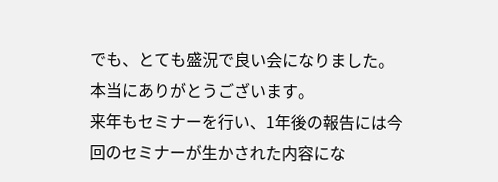でも、とても盛況で良い会になりました。
本当にありがとうございます。
来年もセミナーを行い、1年後の報告には今回のセミナーが生かされた内容にな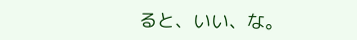ると、いい、な。